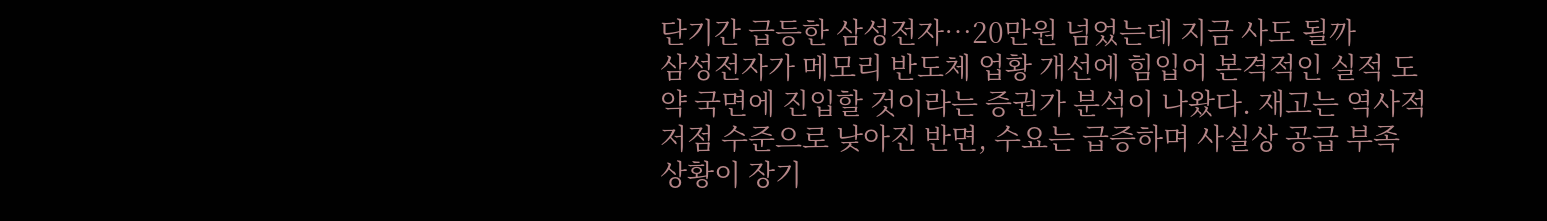단기간 급등한 삼성전자…20만원 넘었는데 지금 사도 될까
삼성전자가 메모리 반도체 업황 개선에 힘입어 본격적인 실적 도약 국면에 진입할 것이라는 증권가 분석이 나왔다. 재고는 역사적 저점 수준으로 낮아진 반면, 수요는 급증하며 사실상 공급 부족 상황이 장기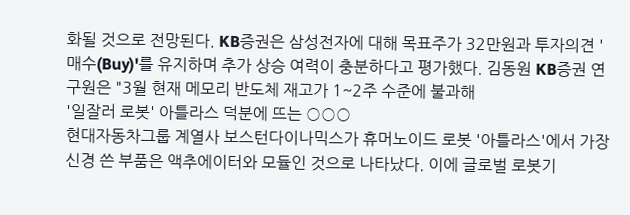화될 것으로 전망된다. KB증권은 삼성전자에 대해 목표주가 32만원과 투자의견 '매수(Buy)'를 유지하며 추가 상승 여력이 충분하다고 평가했다. 김동원 KB증권 연구원은 "3월 현재 메모리 반도체 재고가 1~2주 수준에 불과해
'일잘러 로봇' 아틀라스 덕분에 뜨는 ○○○
현대자동차그룹 계열사 보스턴다이나믹스가 휴머노이드 로봇 '아틀라스'에서 가장 신경 쓴 부품은 액추에이터와 모듈인 것으로 나타났다. 이에 글로벌 로봇기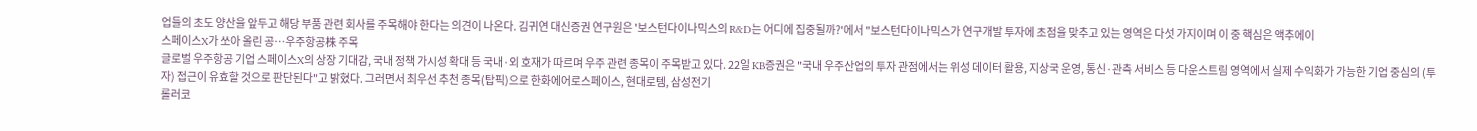업들의 초도 양산을 앞두고 해당 부품 관련 회사를 주목해야 한다는 의견이 나온다. 김귀연 대신증권 연구원은 '보스턴다이나믹스의 R&D는 어디에 집중될까?'에서 "보스턴다이나믹스가 연구개발 투자에 초점을 맞추고 있는 영역은 다섯 가지이며 이 중 핵심은 액추에이
스페이스X가 쏘아 올린 공…우주항공株 주목
글로벌 우주항공 기업 스페이스X의 상장 기대감, 국내 정책 가시성 확대 등 국내·외 호재가 따르며 우주 관련 종목이 주목받고 있다. 22일 KB증권은 "국내 우주산업의 투자 관점에서는 위성 데이터 활용, 지상국 운영, 통신·관측 서비스 등 다운스트림 영역에서 실제 수익화가 가능한 기업 중심의 (투자) 접근이 유효할 것으로 판단된다"고 밝혔다. 그러면서 최우선 추천 종목(탑픽)으로 한화에어로스페이스, 현대로템, 삼성전기
롤러코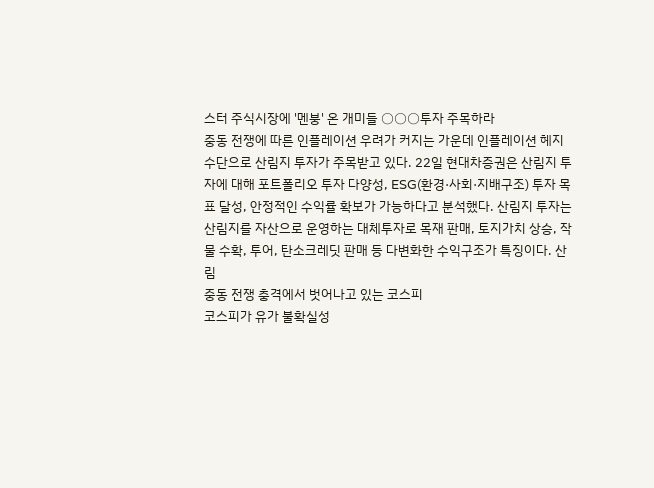스터 주식시장에 '멘붕' 온 개미들 ○○○투자 주목하라
중동 전쟁에 따른 인플레이션 우려가 커지는 가운데 인플레이션 헤지 수단으로 산림지 투자가 주목받고 있다. 22일 현대차증권은 산림지 투자에 대해 포트폴리오 투자 다양성, ESG(환경·사회·지배구조) 투자 목표 달성, 안정적인 수익률 확보가 가능하다고 분석했다. 산림지 투자는 산림지를 자산으로 운영하는 대체투자로 목재 판매, 토지가치 상승, 작물 수확, 투어, 탄소크레딧 판매 등 다변화한 수익구조가 특징이다. 산림
중동 전쟁 충격에서 벗어나고 있는 코스피
코스피가 유가 불확실성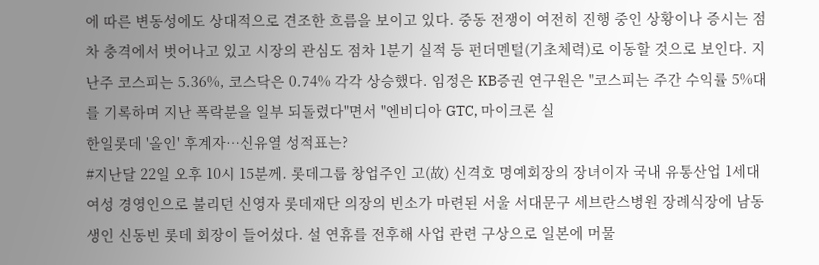에 따른 변동성에도 상대적으로 견조한 흐름을 보이고 있다. 중동 전쟁이 여전히 진행 중인 상황이나 증시는 점차 충격에서 벗어나고 있고 시장의 관심도 점차 1분기 실적 등 펀더멘털(기초체력)로 이동할 것으로 보인다. 지난주 코스피는 5.36%, 코스닥은 0.74% 각각 상승했다. 임정은 KB증권 연구원은 "코스피는 주간 수익률 5%대를 기록하며 지난 폭락분을 일부 되돌렸다"면서 "엔비디아 GTC, 마이크론 실
한일롯데 '올인' 후계자…신유열 성적표는?
#지난달 22일 오후 10시 15분께. 롯데그룹 창업주인 고(故) 신격호 명예회장의 장녀이자 국내 유통산업 1세대 여성 경영인으로 불리던 신영자 롯데재단 의장의 빈소가 마련된 서울 서대문구 세브란스병원 장례식장에 남동생인 신동빈 롯데 회장이 들어섰다. 설 연휴를 전후해 사업 관련 구상으로 일본에 머물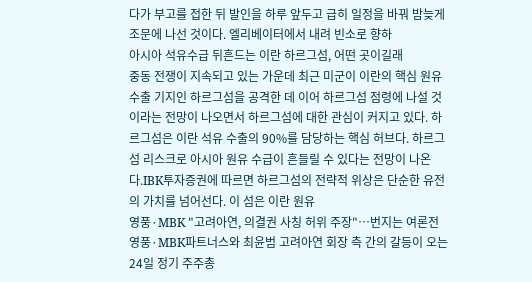다가 부고를 접한 뒤 발인을 하루 앞두고 급히 일정을 바꿔 밤늦게 조문에 나선 것이다. 엘리베이터에서 내려 빈소로 향하
아시아 석유수급 뒤흔드는 이란 하르그섬, 어떤 곳이길래
중동 전쟁이 지속되고 있는 가운데 최근 미군이 이란의 핵심 원유 수출 기지인 하르그섬을 공격한 데 이어 하르그섬 점령에 나설 것이라는 전망이 나오면서 하르그섬에 대한 관심이 커지고 있다. 하르그섬은 이란 석유 수출의 90%를 담당하는 핵심 허브다. 하르그섬 리스크로 아시아 원유 수급이 흔들릴 수 있다는 전망이 나온다.IBK투자증권에 따르면 하르그섬의 전략적 위상은 단순한 유전의 가치를 넘어선다. 이 섬은 이란 원유
영풍·MBK "고려아연, 의결권 사칭 허위 주장"…번지는 여론전
영풍·MBK파트너스와 최윤범 고려아연 회장 측 간의 갈등이 오는 24일 정기 주주총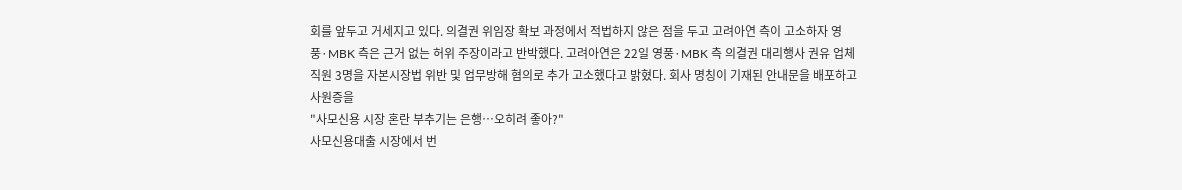회를 앞두고 거세지고 있다. 의결권 위임장 확보 과정에서 적법하지 않은 점을 두고 고려아연 측이 고소하자 영풍·MBK 측은 근거 없는 허위 주장이라고 반박했다. 고려아연은 22일 영풍·MBK 측 의결권 대리행사 권유 업체 직원 3명을 자본시장법 위반 및 업무방해 혐의로 추가 고소했다고 밝혔다. 회사 명칭이 기재된 안내문을 배포하고 사원증을
"사모신용 시장 혼란 부추기는 은행…오히려 좋아?"
사모신용대출 시장에서 번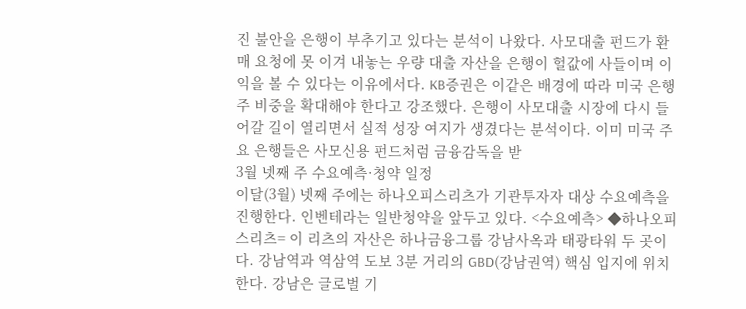진 불안을 은행이 부추기고 있다는 분석이 나왔다. 사모대출 펀드가 환매 요청에 못 이겨 내놓는 우량 대출 자산을 은행이 헐값에 사들이며 이익을 볼 수 있다는 이유에서다. KB증권은 이같은 배경에 따라 미국 은행주 비중을 확대해야 한다고 강조했다. 은행이 사모대출 시장에 다시 들어갈 길이 열리면서 실적 성장 여지가 생겼다는 분석이다. 이미 미국 주요 은행들은 사모신용 펀드처럼 금융감독을 받
3월 넷째 주 수요예측·청약 일정
이달(3월) 넷째 주에는 하나오피스리츠가 기관투자자 대상 수요예측을 진행한다. 인벤테라는 일반청약을 앞두고 있다. <수요예측> ◆하나오피스리츠= 이 리츠의 자산은 하나금융그룹 강남사옥과 태광타워 두 곳이다. 강남역과 역삼역 도보 3분 거리의 GBD(강남권역) 핵심 입지에 위치한다. 강남은 글로벌 기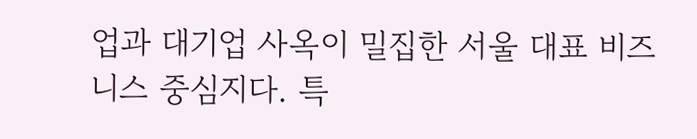업과 대기업 사옥이 밀집한 서울 대표 비즈니스 중심지다. 특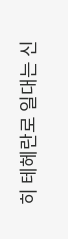히 테헤란로 일대는 신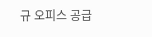규 오피스 공급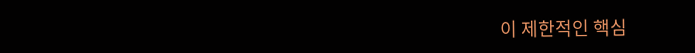이 제한적인 핵심